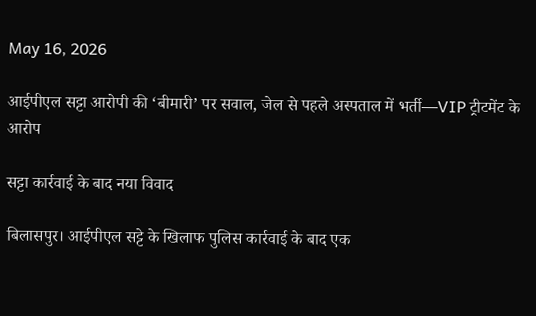May 16, 2026

आईपीएल सट्टा आरोपी की ‘बीमारी’ पर सवाल, जेल से पहले अस्पताल में भर्ती—VIP ट्रीटमेंट के आरोप

सट्टा कार्रवाई के बाद नया विवाद

बिलासपुर। आईपीएल सट्टे के खिलाफ पुलिस कार्रवाई के बाद एक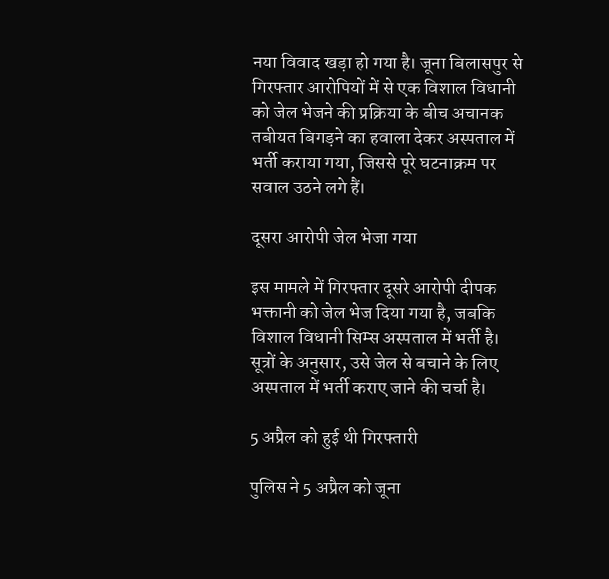नया विवाद खड़ा हो गया है। जूना बिलासपुर से गिरफ्तार आरोपियों में से एक विशाल विधानी को जेल भेजने की प्रक्रिया के बीच अचानक तबीयत बिगड़ने का हवाला देकर अस्पताल में भर्ती कराया गया, जिससे पूरे घटनाक्रम पर सवाल उठने लगे हैं।

दूसरा आरोपी जेल भेजा गया

इस मामले में गिरफ्तार दूसरे आरोपी दीपक भक्तानी को जेल भेज दिया गया है, जबकि विशाल विधानी सिम्स अस्पताल में भर्ती है। सूत्रों के अनुसार, उसे जेल से बचाने के लिए अस्पताल में भर्ती कराए जाने की चर्चा है।

5 अप्रैल को हुई थी गिरफ्तारी

पुलिस ने 5 अप्रैल को जूना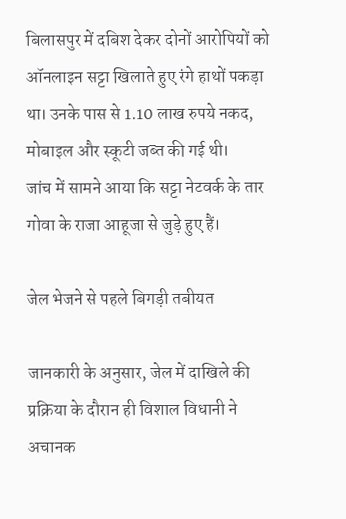बिलासपुर में दबिश देकर दोनों आरोपियों को ऑनलाइन सट्टा खिलाते हुए रंगे हाथों पकड़ा था। उनके पास से 1.10 लाख रुपये नकद, मोबाइल और स्कूटी जब्त की गई थी।
जांच में सामने आया कि सट्टा नेटवर्क के तार गोवा के राजा आहूजा से जुड़े हुए हैं।

जेल भेजने से पहले बिगड़ी तबीयत

जानकारी के अनुसार, जेल में दाखिले की प्रक्रिया के दौरान ही विशाल विधानी ने अचानक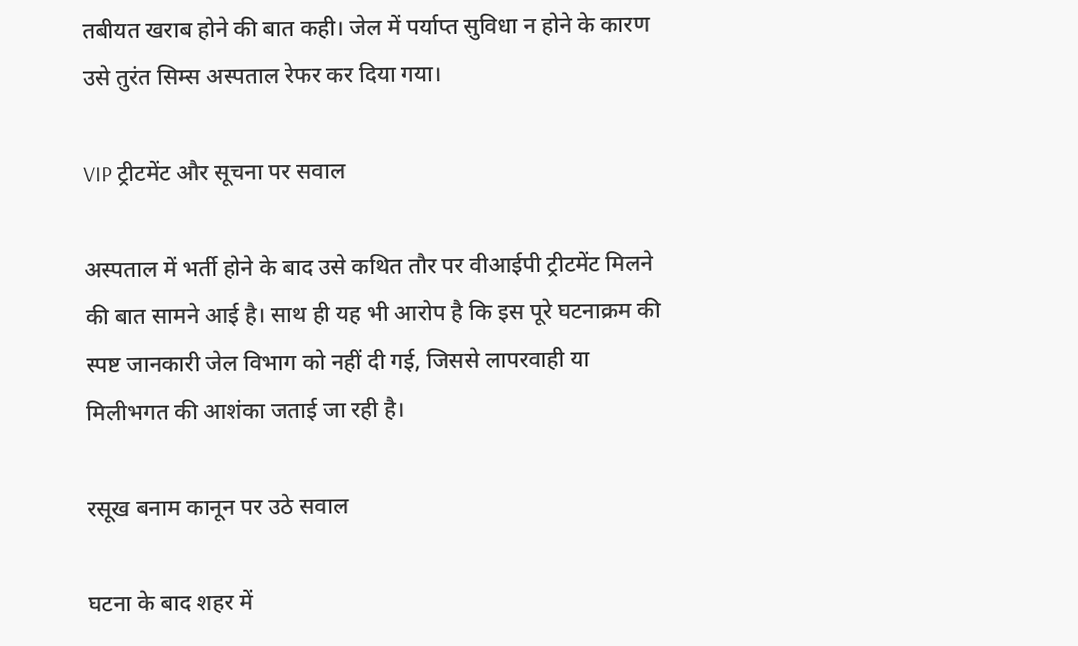तबीयत खराब होने की बात कही। जेल में पर्याप्त सुविधा न होने के कारण उसे तुरंत सिम्स अस्पताल रेफर कर दिया गया।

VIP ट्रीटमेंट और सूचना पर सवाल

अस्पताल में भर्ती होने के बाद उसे कथित तौर पर वीआईपी ट्रीटमेंट मिलने की बात सामने आई है। साथ ही यह भी आरोप है कि इस पूरे घटनाक्रम की स्पष्ट जानकारी जेल विभाग को नहीं दी गई, जिससे लापरवाही या मिलीभगत की आशंका जताई जा रही है।

रसूख बनाम कानून पर उठे सवाल

घटना के बाद शहर में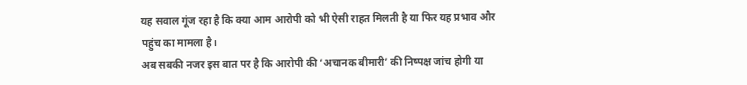यह सवाल गूंज रहा है कि क्या आम आरोपी को भी ऐसी राहत मिलती है या फिर यह प्रभाव और पहुंच का मामला है।
अब सबकी नजर इस बात पर है कि आरोपी की ‘अचानक बीमारी’ की निष्पक्ष जांच होगी या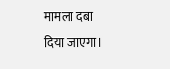मामला दबा दिया जाएगा।